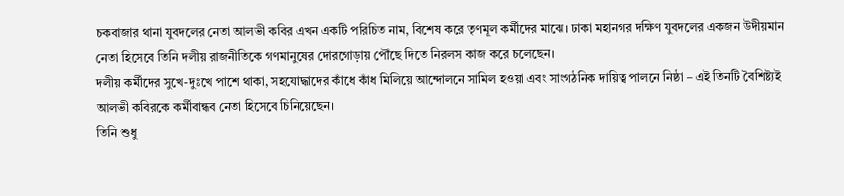চকবাজার থানা যুবদলের নেতা আলভী কবির এখন একটি পরিচিত নাম, বিশেষ করে তৃণমূল কর্মীদের মাঝে। ঢাকা মহানগর দক্ষিণ যুবদলের একজন উদীয়মান নেতা হিসেবে তিনি দলীয় রাজনীতিকে গণমানুষের দোরগোড়ায় পৌঁছে দিতে নিরলস কাজ করে চলেছেন।
দলীয় কর্মীদের সুখে-দুঃখে পাশে থাকা, সহযোদ্ধাদের কাঁধে কাঁধ মিলিয়ে আন্দোলনে সামিল হওয়া এবং সাংগঠনিক দায়িত্ব পালনে নিষ্ঠা – এই তিনটি বৈশিষ্ট্যই আলভী কবিরকে কর্মীবান্ধব নেতা হিসেবে চিনিয়েছেন।
তিনি শুধু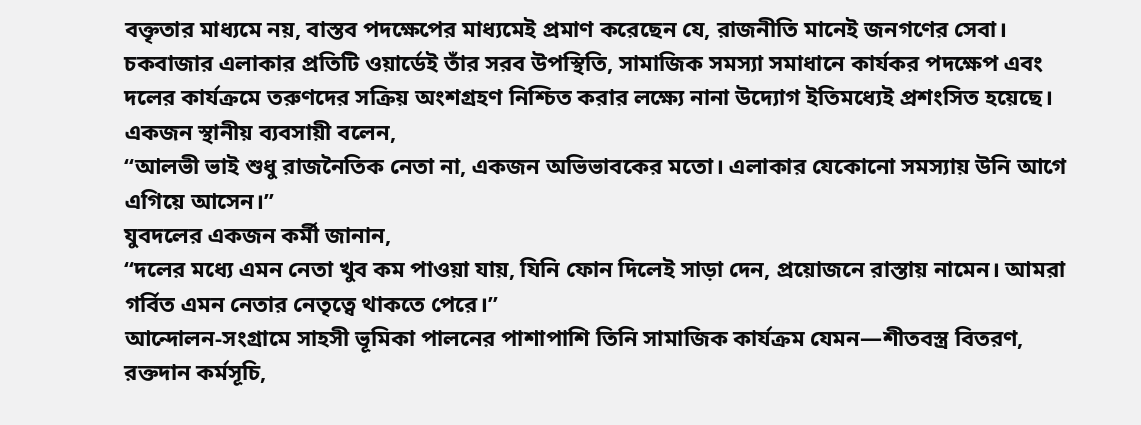বক্তৃতার মাধ্যমে নয়, বাস্তব পদক্ষেপের মাধ্যমেই প্রমাণ করেছেন যে, রাজনীতি মানেই জনগণের সেবা। চকবাজার এলাকার প্রতিটি ওয়ার্ডেই তাঁর সরব উপস্থিতি, সামাজিক সমস্যা সমাধানে কার্যকর পদক্ষেপ এবং দলের কার্যক্রমে তরুণদের সক্রিয় অংশগ্রহণ নিশ্চিত করার লক্ষ্যে নানা উদ্যোগ ইতিমধ্যেই প্রশংসিত হয়েছে।
একজন স্থানীয় ব্যবসায়ী বলেন,
“আলভী ভাই শুধু রাজনৈতিক নেতা না, একজন অভিভাবকের মতো। এলাকার যেকোনো সমস্যায় উনি আগে এগিয়ে আসেন।”
যুবদলের একজন কর্মী জানান,
“দলের মধ্যে এমন নেতা খুব কম পাওয়া যায়, যিনি ফোন দিলেই সাড়া দেন, প্রয়োজনে রাস্তায় নামেন। আমরা গর্বিত এমন নেতার নেতৃত্বে থাকতে পেরে।”
আন্দোলন-সংগ্রামে সাহসী ভূমিকা পালনের পাশাপাশি তিনি সামাজিক কার্যক্রম যেমন—শীতবস্ত্র বিতরণ, রক্তদান কর্মসূচি,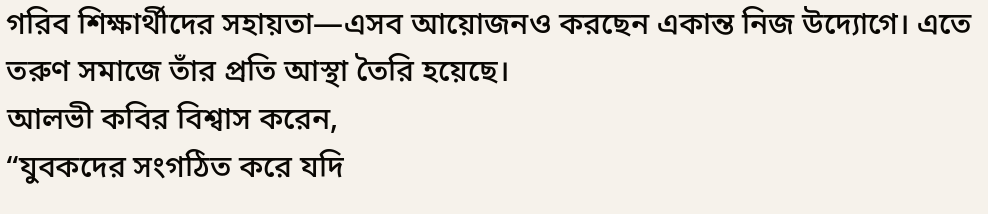গরিব শিক্ষার্থীদের সহায়তা—এসব আয়োজনও করছেন একান্ত নিজ উদ্যোগে। এতে তরুণ সমাজে তাঁর প্রতি আস্থা তৈরি হয়েছে।
আলভী কবির বিশ্বাস করেন,
“যুবকদের সংগঠিত করে যদি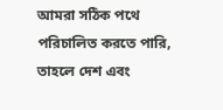আমরা সঠিক পথে পরিচালিত করতে পারি, তাহলে দেশ এবং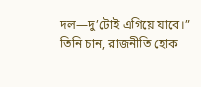দল—দু’টোই এগিয়ে যাবে।”
তিনি চান, রাজনীতি হোক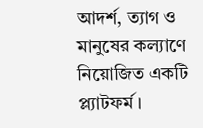আদর্শ, ত্যাগ ও মানুষের কল্যাণে নিয়োজিত একটি প্ল্যাটফর্ম।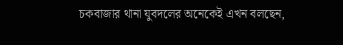চকবাজার থানা যুবদলের অনেকেই এখন বলছেন,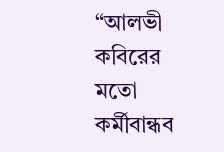“আলভী কবিরের মতো কর্মীবান্ধব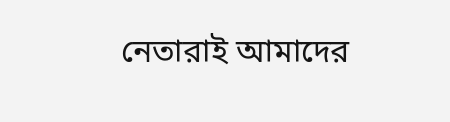নেতারাই আমাদের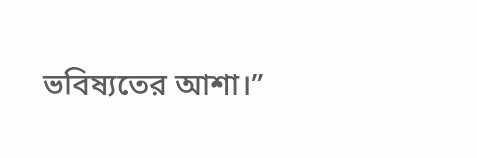ভবিষ্যতের আশা।”